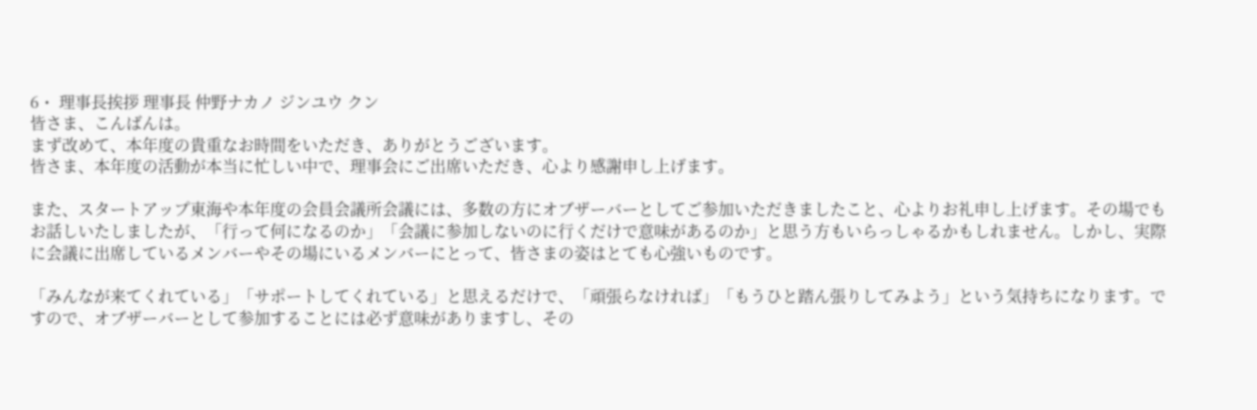6・ 理事長挨拶 理事長 仲野ナカノ ジンユウ クン
皆さま、こんばんは。
まず改めて、本年度の貴重なお時間をいただき、ありがとうございます。
皆さま、本年度の活動が本当に忙しい中で、理事会にご出席いただき、心より感謝申し上げます。

また、スタートアップ東海や本年度の会員会議所会議には、多数の方にオブザーバーとしてご参加いただきましたこと、心よりお礼申し上げます。その場でもお話しいたしましたが、「行って何になるのか」「会議に参加しないのに行くだけで意味があるのか」と思う方もいらっしゃるかもしれません。しかし、実際に会議に出席しているメンバーやその場にいるメンバーにとって、皆さまの姿はとても心強いものです。

「みんなが来てくれている」「サポートしてくれている」と思えるだけで、「頑張らなければ」「もうひと踏ん張りしてみよう」という気持ちになります。ですので、オブザーバーとして参加することには必ず意味がありますし、その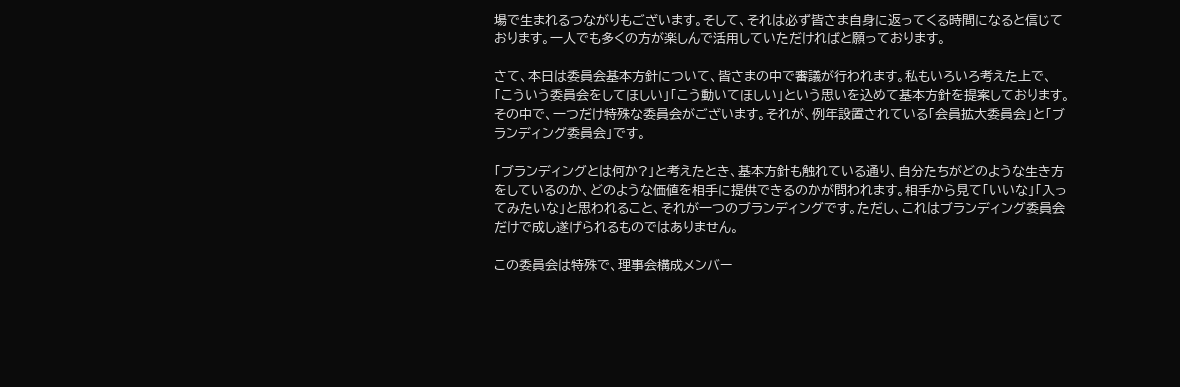場で生まれるつながりもございます。そして、それは必ず皆さま自身に返ってくる時間になると信じております。一人でも多くの方が楽しんで活用していただければと願っております。

さて、本日は委員会基本方針について、皆さまの中で審議が行われます。私もいろいろ考えた上で、「こういう委員会をしてほしい」「こう動いてほしい」という思いを込めて基本方針を提案しております。その中で、一つだけ特殊な委員会がございます。それが、例年設置されている「会員拡大委員会」と「ブランディング委員会」です。

「ブランディングとは何か?」と考えたとき、基本方針も触れている通り、自分たちがどのような生き方をしているのか、どのような価値を相手に提供できるのかが問われます。相手から見て「いいな」「入ってみたいな」と思われること、それが一つのブランディングです。ただし、これはブランディング委員会だけで成し遂げられるものではありません。

この委員会は特殊で、理事会構成メンバー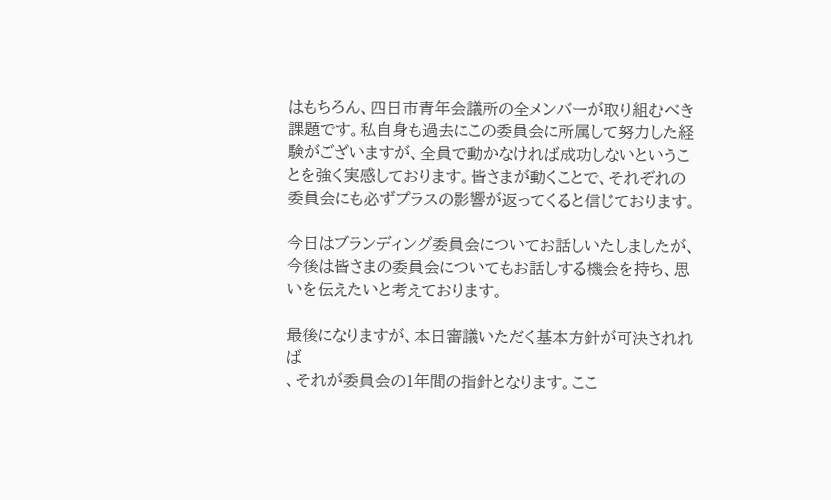はもちろん、四日市青年会議所の全メンバーが取り組むべき課題です。私自身も過去にこの委員会に所属して努力した経験がございますが、全員で動かなければ成功しないということを強く実感しております。皆さまが動くことで、それぞれの委員会にも必ずプラスの影響が返ってくると信じております。

今日はブランディング委員会についてお話しいたしましたが、今後は皆さまの委員会についてもお話しする機会を持ち、思いを伝えたいと考えております。

最後になりますが、本日審議いただく基本方針が可決されれば
、それが委員会の1年間の指針となります。ここ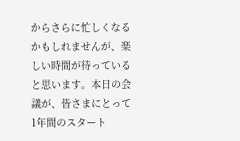からさらに忙しくなるかもしれませんが、楽しい時間が待っていると思います。本日の会議が、皆さまにとって1年間のスタート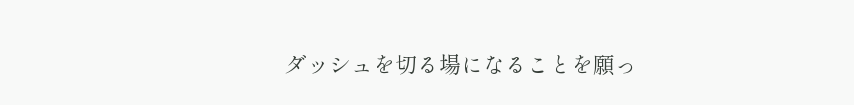ダッシュを切る場になることを願っ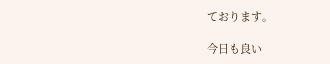ております。

今日も良い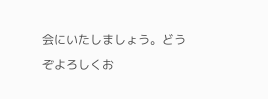会にいたしましょう。どうぞよろしくお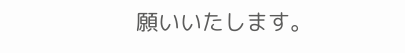願いいたします。